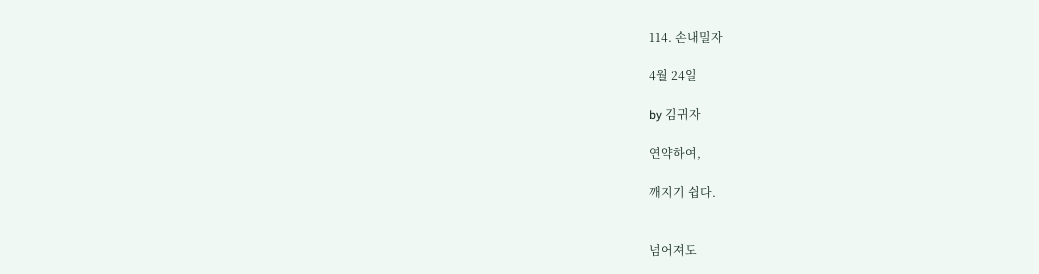114. 손내밀자

4월 24일

by 김귀자

연약하여,

깨지기 쉽다.


넘어져도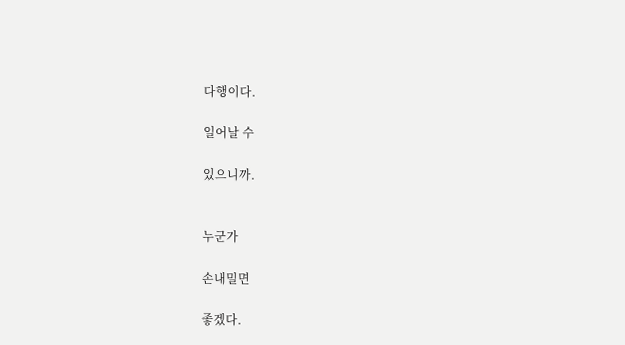다행이다.

일어날 수

있으니까.


누군가

손내밀면

좋겠다.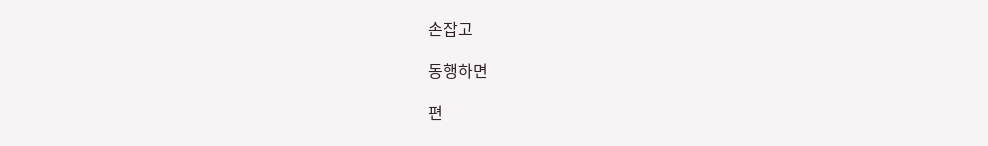손잡고

동행하면

편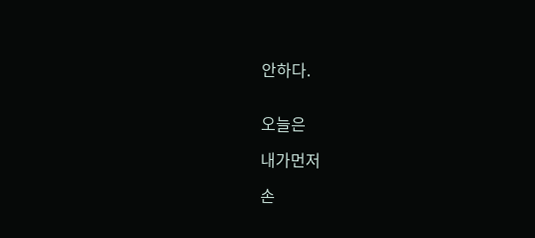안하다.


오늘은

내가먼저

손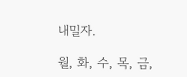내밀자.

월, 화, 수, 목, 금,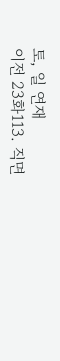토, 일 연재
이전 23화113. 직면